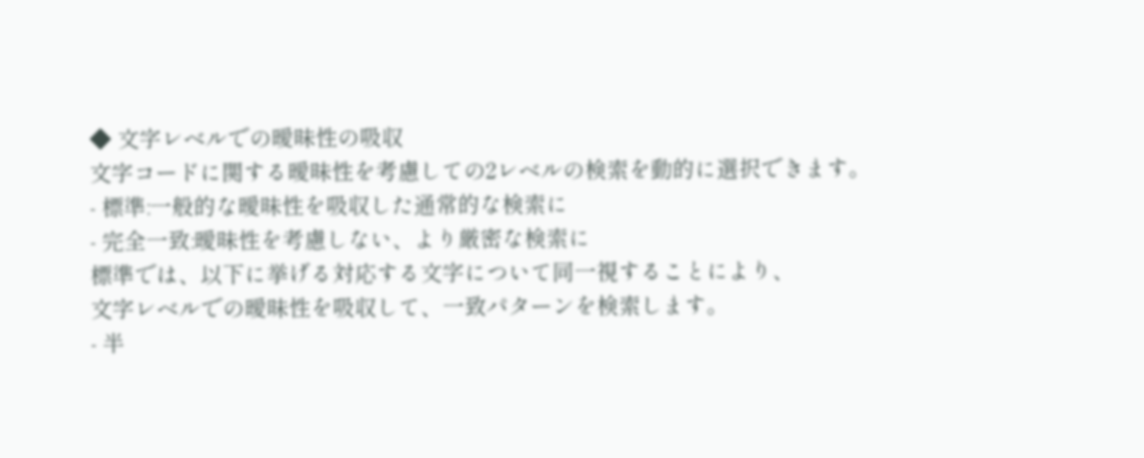◆ 文字レベルでの曖昧性の吸収
文字コードに関する曖昧性を考慮しての2レベルの検索を動的に選択できます。
- 標準:一般的な曖昧性を吸収した通常的な検索に
- 完全一致:曖昧性を考慮しない、より厳密な検索に
標準では、以下に挙げる対応する文字について同一視することにより、
文字レベルでの曖昧性を吸収して、一致パターンを検索します。
- 半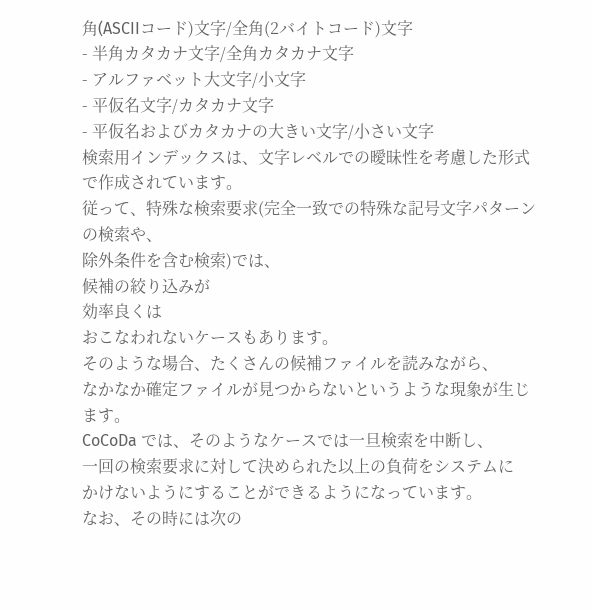角(ASCIIコード)文字/全角(2バイトコード)文字
- 半角カタカナ文字/全角カタカナ文字
- アルファベット大文字/小文字
- 平仮名文字/カタカナ文字
- 平仮名およびカタカナの大きい文字/小さい文字
検索用インデックスは、文字レベルでの曖昧性を考慮した形式で作成されています。
従って、特殊な検索要求(完全一致での特殊な記号文字パターンの検索や、
除外条件を含む検索)では、
候補の絞り込みが
効率良くは
おこなわれないケースもあります。
そのような場合、たくさんの候補ファイルを読みながら、
なかなか確定ファイルが見つからないというような現象が生じます。
CoCoDa では、そのようなケースでは一旦検索を中断し、
一回の検索要求に対して決められた以上の負荷をシステムに
かけないようにすることができるようになっています。
なお、その時には次の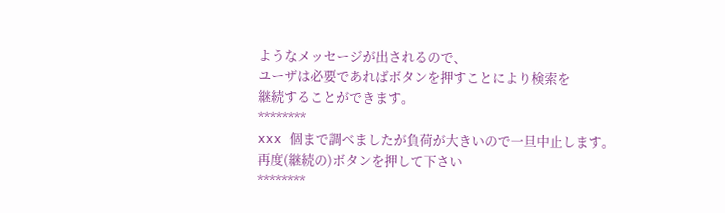ようなメッセージが出されるので、
ユーザは必要であればボタンを押すことにより検索を
継続することができます。
********
xxx 個まで調べましたが負荷が大きいので一旦中止します。
再度(継続の)ボタンを押して下さい
********